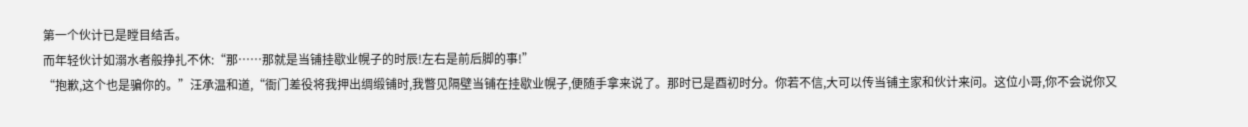第一个伙计已是瞠目结舌。
而年轻伙计如溺水者般挣扎不休:“那……那就是当铺挂歇业幌子的时辰!左右是前后脚的事!”
“抱歉,这个也是骗你的。”汪承温和道,“衙门差役将我押出绸缎铺时,我瞥见隔壁当铺在挂歇业幌子,便随手拿来说了。那时已是酉初时分。你若不信,大可以传当铺主家和伙计来问。这位小哥,你不会说你又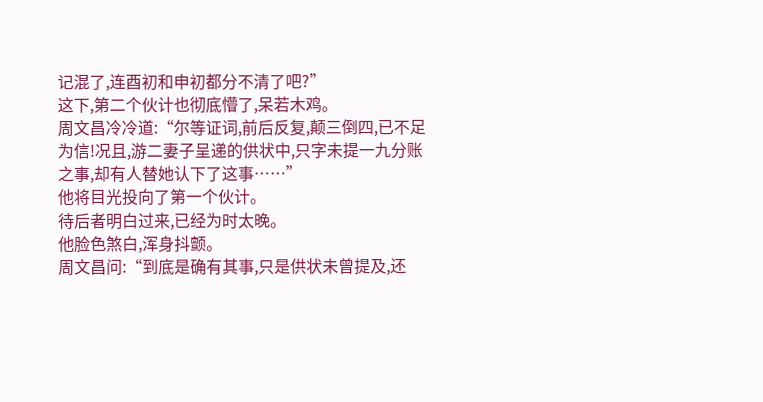记混了,连酉初和申初都分不清了吧?”
这下,第二个伙计也彻底懵了,呆若木鸡。
周文昌冷冷道:“尔等证词,前后反复,颠三倒四,已不足为信!况且,游二妻子呈递的供状中,只字未提一九分账之事,却有人替她认下了这事……”
他将目光投向了第一个伙计。
待后者明白过来,已经为时太晚。
他脸色煞白,浑身抖颤。
周文昌问:“到底是确有其事,只是供状未曾提及,还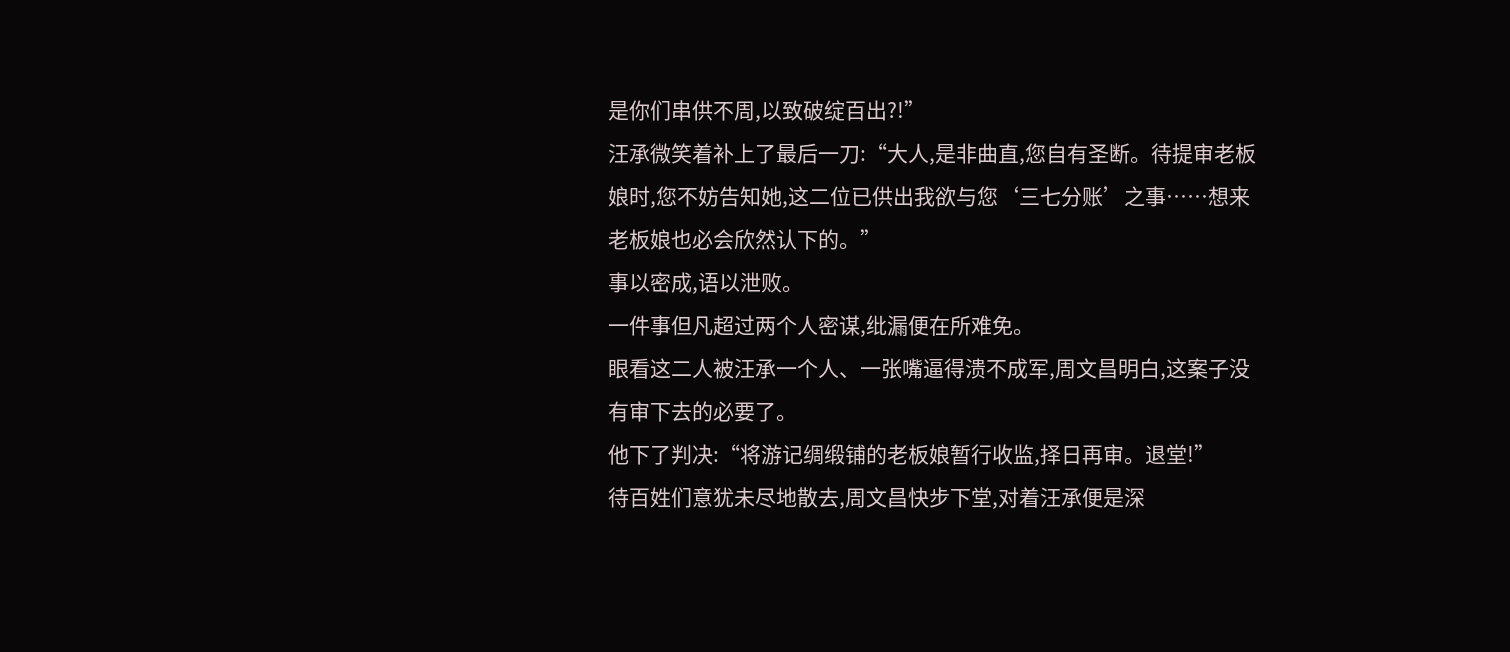是你们串供不周,以致破绽百出?!”
汪承微笑着补上了最后一刀:“大人,是非曲直,您自有圣断。待提审老板娘时,您不妨告知她,这二位已供出我欲与您‘三七分账’之事……想来老板娘也必会欣然认下的。”
事以密成,语以泄败。
一件事但凡超过两个人密谋,纰漏便在所难免。
眼看这二人被汪承一个人、一张嘴逼得溃不成军,周文昌明白,这案子没有审下去的必要了。
他下了判决:“将游记绸缎铺的老板娘暂行收监,择日再审。退堂!”
待百姓们意犹未尽地散去,周文昌快步下堂,对着汪承便是深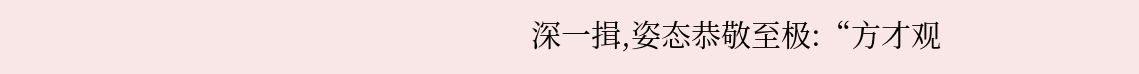深一揖,姿态恭敬至极:“方才观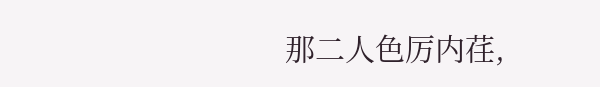那二人色厉内荏,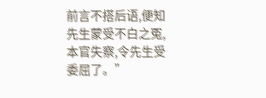前言不搭后语,便知先生蒙受不白之冤,本官失察,令先生受委屈了。”